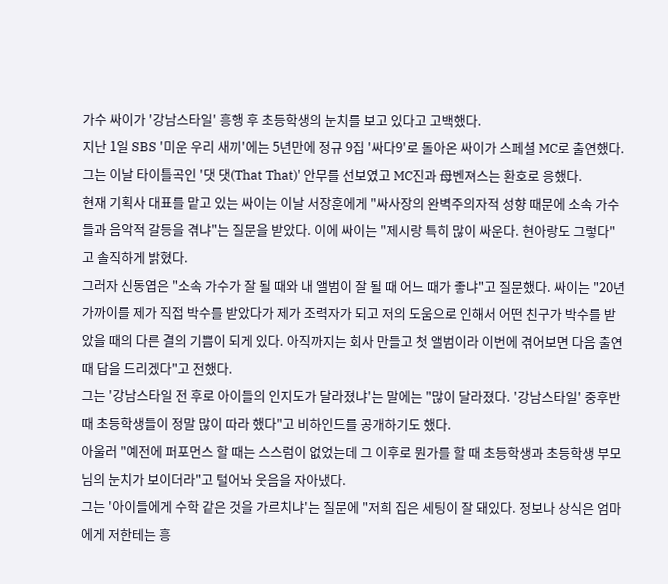가수 싸이가 '강남스타일' 흥행 후 초등학생의 눈치를 보고 있다고 고백했다.
지난 1일 SBS '미운 우리 새끼'에는 5년만에 정규 9집 '싸다9'로 돌아온 싸이가 스페셜 MC로 출연했다.
그는 이날 타이틀곡인 '댓 댓(That That)' 안무를 선보였고 MC진과 母벤져스는 환호로 응했다.
현재 기획사 대표를 맡고 있는 싸이는 이날 서장훈에게 "싸사장의 완벽주의자적 성향 때문에 소속 가수들과 음악적 갈등을 겪냐"는 질문을 받았다. 이에 싸이는 "제시랑 특히 많이 싸운다. 현아랑도 그렇다"고 솔직하게 밝혔다.
그러자 신동엽은 "소속 가수가 잘 될 때와 내 앨범이 잘 될 때 어느 때가 좋냐"고 질문했다. 싸이는 "20년 가까이를 제가 직접 박수를 받았다가 제가 조력자가 되고 저의 도움으로 인해서 어떤 친구가 박수를 받았을 때의 다른 결의 기쁨이 되게 있다. 아직까지는 회사 만들고 첫 앨범이라 이번에 겪어보면 다음 출연 때 답을 드리겠다"고 전했다.
그는 '강남스타일 전 후로 아이들의 인지도가 달라졌냐'는 말에는 "많이 달라졌다. '강남스타일' 중후반 때 초등학생들이 정말 많이 따라 했다"고 비하인드를 공개하기도 했다.
아울러 "예전에 퍼포먼스 할 때는 스스럼이 없었는데 그 이후로 뭔가를 할 때 초등학생과 초등학생 부모님의 눈치가 보이더라"고 털어놔 웃음을 자아냈다.
그는 '아이들에게 수학 같은 것을 가르치냐'는 질문에 "저희 집은 세팅이 잘 돼있다. 정보나 상식은 엄마에게 저한테는 흥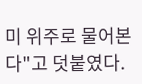미 위주로 물어본다"고 덧붙였다.